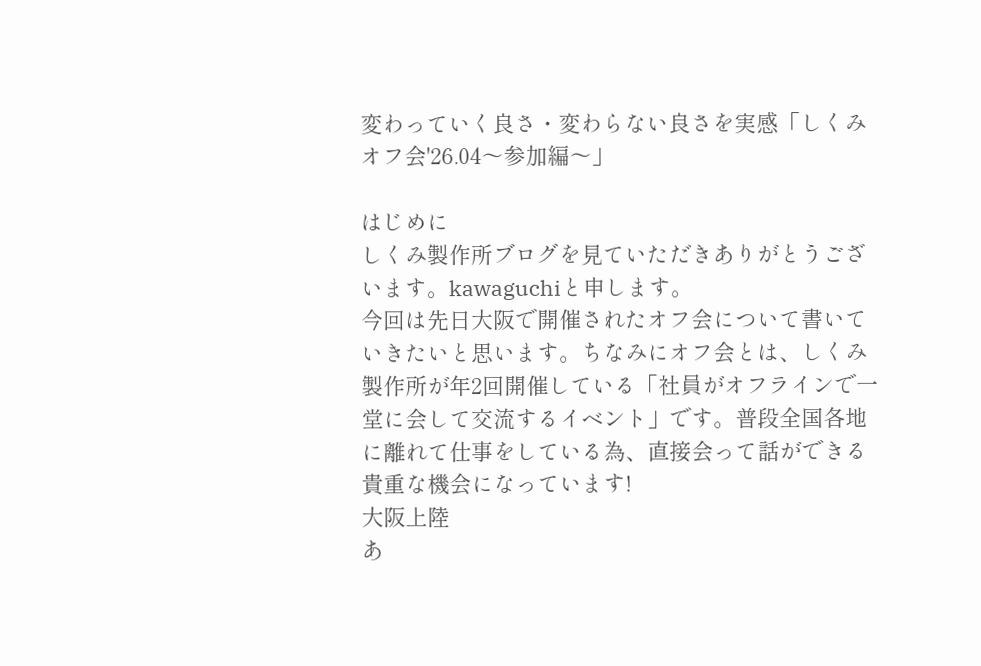変わっていく良さ・変わらない良さを実感「しくみオフ会'26.04〜参加編〜」

はじめに
しくみ製作所ブログを見ていただきありがとうございます。kawaguchiと申します。
今回は先日大阪で開催されたオフ会について書いていきたいと思います。ちなみにオフ会とは、しくみ製作所が年2回開催している「社員がオフラインで一堂に会して交流するイベント」です。普段全国各地に離れて仕事をしている為、直接会って話ができる貴重な機会になっています!
大阪上陸
あ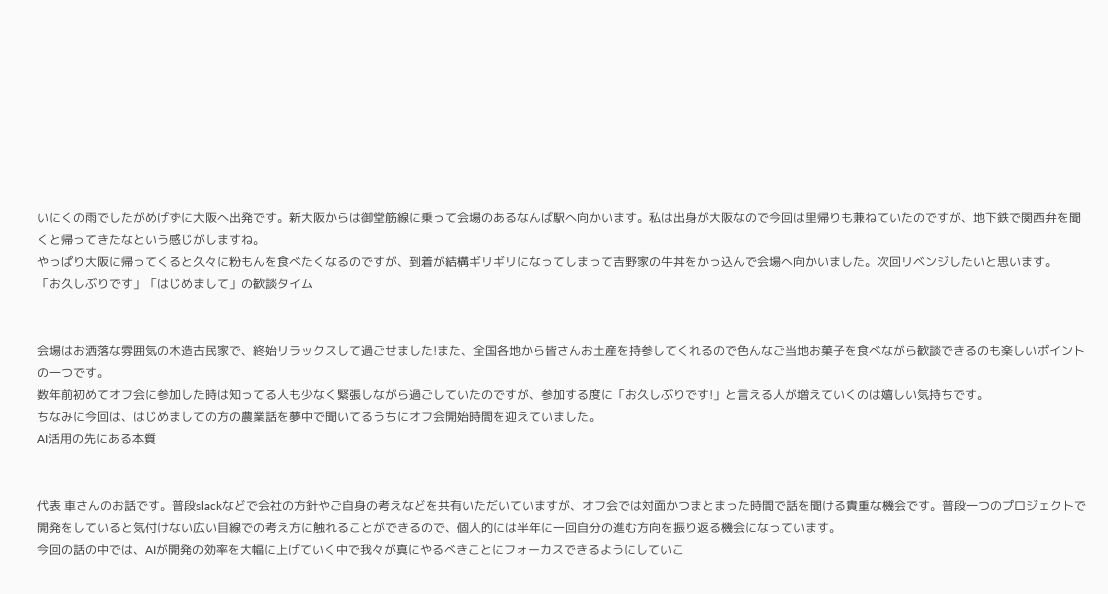いにくの雨でしたがめげずに大阪へ出発です。新大阪からは御堂筋線に乗って会場のあるなんば駅へ向かいます。私は出身が大阪なので今回は里帰りも兼ねていたのですが、地下鉄で関西弁を聞くと帰ってきたなという感じがしますね。
やっぱり大阪に帰ってくると久々に粉もんを食べたくなるのですが、到着が結構ギリギリになってしまって吉野家の牛丼をかっ込んで会場へ向かいました。次回リベンジしたいと思います。
「お久しぶりです」「はじめまして」の歓談タイム


会場はお洒落な雰囲気の木造古民家で、終始リラックスして過ごせました!また、全国各地から皆さんお土産を持参してくれるので色んなご当地お菓子を食べながら歓談できるのも楽しいポイントの一つです。
数年前初めてオフ会に参加した時は知ってる人も少なく緊張しながら過ごしていたのですが、参加する度に「お久しぶりです!」と言える人が増えていくのは嬉しい気持ちです。
ちなみに今回は、はじめましての方の農業話を夢中で聞いてるうちにオフ会開始時間を迎えていました。
AI活用の先にある本質


代表 車さんのお話です。普段slackなどで会社の方針やご自身の考えなどを共有いただいていますが、オフ会では対面かつまとまった時間で話を聞ける貴重な機会です。普段一つのプロジェクトで開発をしていると気付けない広い目線での考え方に触れることができるので、個人的には半年に一回自分の進む方向を振り返る機会になっています。
今回の話の中では、AIが開発の効率を大幅に上げていく中で我々が真にやるべきことにフォーカスできるようにしていこ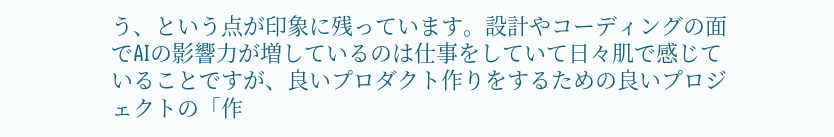う、という点が印象に残っています。設計やコーディングの面でAIの影響力が増しているのは仕事をしていて日々肌で感じていることですが、良いプロダクト作りをするための良いプロジェクトの「作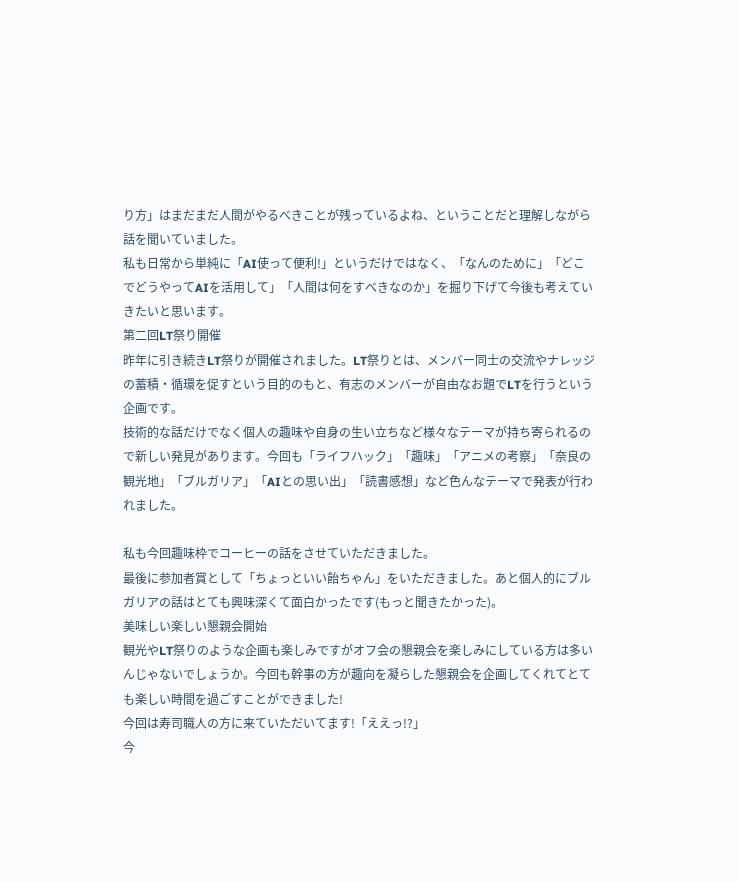り方」はまだまだ人間がやるべきことが残っているよね、ということだと理解しながら話を聞いていました。
私も日常から単純に「AI使って便利!」というだけではなく、「なんのために」「どこでどうやってAIを活用して」「人間は何をすべきなのか」を掘り下げて今後も考えていきたいと思います。
第二回LT祭り開催
昨年に引き続きLT祭りが開催されました。LT祭りとは、メンバー同士の交流やナレッジの蓄積・循環を促すという目的のもと、有志のメンバーが自由なお題でLTを行うという企画です。
技術的な話だけでなく個人の趣味や自身の生い立ちなど様々なテーマが持ち寄られるので新しい発見があります。今回も「ライフハック」「趣味」「アニメの考察」「奈良の観光地」「ブルガリア」「AIとの思い出」「読書感想」など色んなテーマで発表が行われました。

私も今回趣味枠でコーヒーの話をさせていただきました。
最後に参加者賞として「ちょっといい飴ちゃん」をいただきました。あと個人的にブルガリアの話はとても興味深くて面白かったです(もっと聞きたかった)。
美味しい楽しい懇親会開始
観光やLT祭りのような企画も楽しみですがオフ会の懇親会を楽しみにしている方は多いんじゃないでしょうか。今回も幹事の方が趣向を凝らした懇親会を企画してくれてとても楽しい時間を過ごすことができました!
今回は寿司職人の方に来ていただいてます!「ええっ!?」
今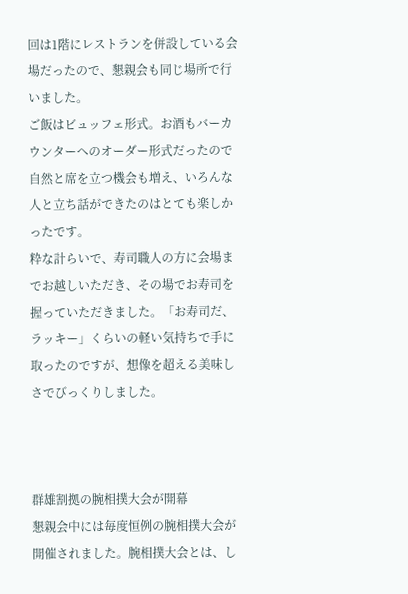回は1階にレストランを併設している会場だったので、懇親会も同じ場所で行いました。
ご飯はビュッフェ形式。お酒もバーカウンターへのオーダー形式だったので自然と席を立つ機会も増え、いろんな人と立ち話ができたのはとても楽しかったです。
粋な計らいで、寿司職人の方に会場までお越しいただき、その場でお寿司を握っていただきました。「お寿司だ、ラッキー」くらいの軽い気持ちで手に取ったのですが、想像を超える美味しさでびっくりしました。



群雄割拠の腕相撲大会が開幕
懇親会中には毎度恒例の腕相撲大会が開催されました。腕相撲大会とは、し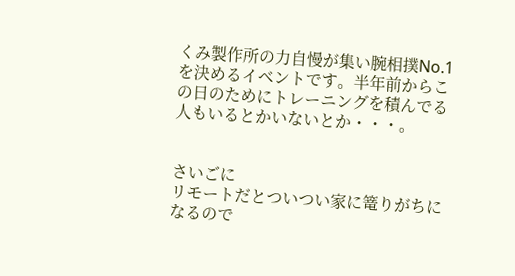くみ製作所の力自慢が集い腕相撲No.1を決めるイベントです。半年前からこの日のためにトレーニングを積んでる人もいるとかいないとか・・・。


さいごに
リモートだとついつい家に篭りがちになるので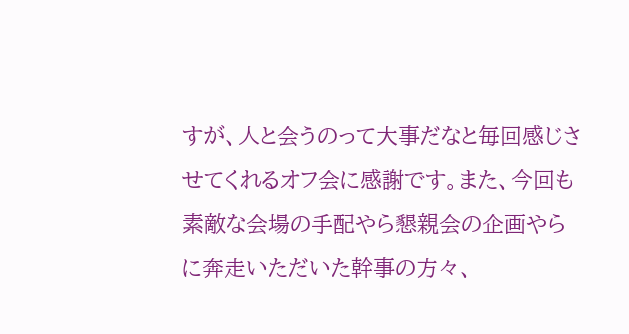すが、人と会うのって大事だなと毎回感じさせてくれるオフ会に感謝です。また、今回も素敵な会場の手配やら懇親会の企画やらに奔走いただいた幹事の方々、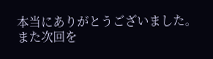本当にありがとうございました。
また次回を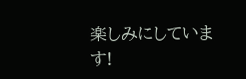楽しみにしています!